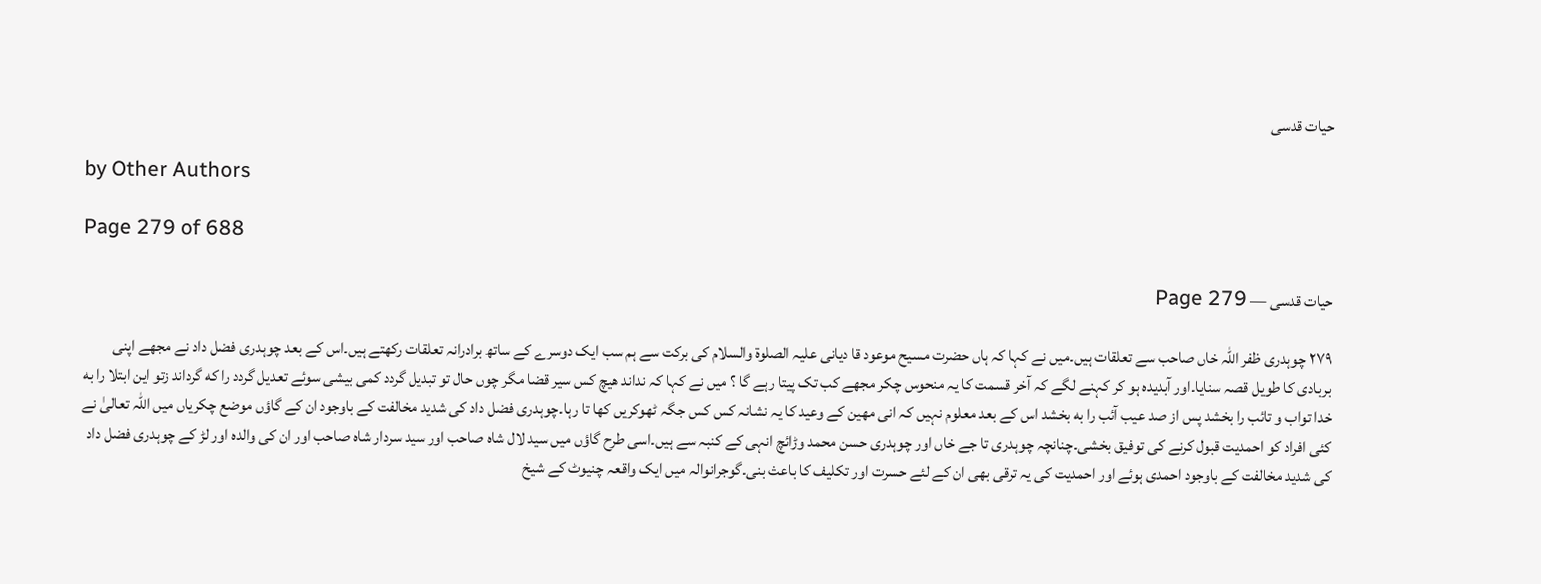حیات قدسی

by Other Authors

Page 279 of 688

حیات قدسی — Page 279

۲۷۹ چوہدری ظفر اللہ خاں صاحب سے تعلقات ہیں۔میں نے کہا کہ ہاں حضرت مسیح موعود قا دیانی علیہ الصلوۃ والسلام کی برکت سے ہم سب ایک دوسرے کے ساتھ برادرانہ تعلقات رکھتے ہیں۔اس کے بعد چوہدری فضل داد نے مجھے اپنی بربادی کا طویل قصہ سنایا۔اور آبدیدہ ہو کر کہنے لگے کہ آخر قسمت کا یہ منحوس چکر مجھے کب تک پیتا رہے گا ؟ میں نے کہا کہ نداند هیچ کس سیر قضا مگر چوں حال تو تبدیل گردد کمی بیشی سوئے تعدیل گردد را که گرداند زتو این ابتلا را به خدا تواب و تائب را بخشد پس از صد عیب آئب را به بخشد اس کے بعد معلوم نہیں کہ انی مھین کے وعید کا یہ نشانہ کس کس جگہ ٹھوکریں کھا تا رہا۔چوہدری فضل داد کی شدید مخالفت کے باوجود ان کے گاؤں موضع چکریاں میں اللہ تعالیٰ نے کئی افراد کو احمدیت قبول کرنے کی توفیق بخشی۔چنانچہ چوہدری تا جے خاں اور چوہدری حسن محمد وڑائچ انہی کے کنبہ سے ہیں۔اسی طرح گاؤں میں سید لال شاہ صاحب اور سید سردار شاہ صاحب اور ان کی والدہ اور لڑ کے چوہدری فضل داد کی شدید مخالفت کے باوجود احمدی ہوئے اور احمدیت کی یہ ترقی بھی ان کے لئے حسرت اور تکلیف کا باعث بنی۔گوجرانوالہ میں ایک واقعہ چنیوٹ کے شیخ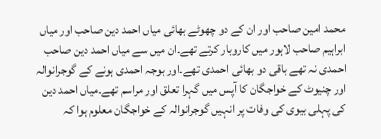محمد امین صاحب اور ان کے دو چھوٹے بھائی میاں احمد دین صاحب اور میاں ابراہیم صاحب لاہور میں کاروبار کرتے تھے۔ان میں سے میاں احمد دین صاحب احمدی نہ تھے باقی دو بھائی احمدی تھے۔اور بوجہ احمدی ہونے کے گوجرانوالہ اور چنیوٹ کے خواجگان کا آپس میں گہرا تعلق اور مراسم تھے۔میاں احمد دین کی پہلی بیوی کی وفات پر انہیں گوجرانوالہ کے خواجگان معلوم ہوا کہ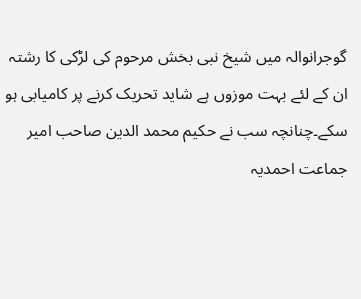گوجرانوالہ میں شیخ نبی بخش مرحوم کی لڑکی کا رشتہ ان کے لئے بہت موزوں ہے شاید تحریک کرنے پر کامیابی ہو سکے۔چنانچہ سب نے حکیم محمد الدین صاحب امیر جماعت احمدیہ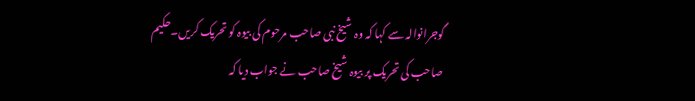گوجرانوالہ سے کہا کہ وہ شیخ نبی صاحب مرحوم کی بیوہ کو تحریک کریں۔حکیم صاحب کی تحریک پر بیوہ شیخ صاحب نے جواب دیا کہ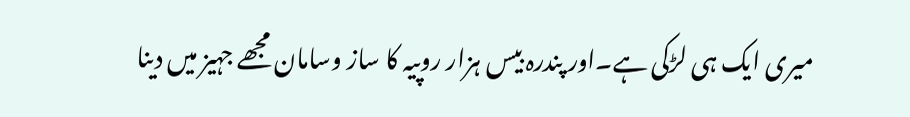میری ایک ہی لڑکی ہے۔اور پندرہ بیس ہزار روپیہ کا ساز وسامان مجھے جہیز میں دینا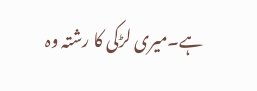ہے۔میری لڑکی کا رشتہ وہ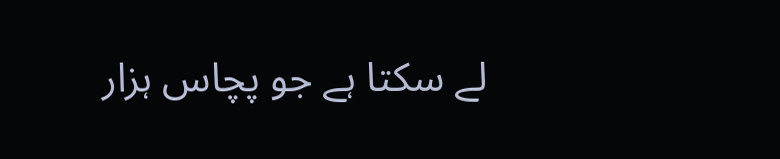لے سکتا ہے جو پچاس ہزار